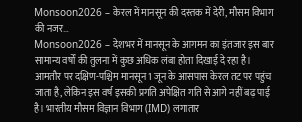Monsoon2026 – केरल में मानसून की दस्तक में देरी, मौसम विभाग की नजर…
Monsoon2026 – देशभर में मानसून के आगमन का इंतजार इस बार सामान्य वर्षों की तुलना में कुछ अधिक लंबा होता दिखाई दे रहा है। आमतौर पर दक्षिण-पश्चिम मानसून 1 जून के आसपास केरल तट पर पहुंच जाता है, लेकिन इस वर्ष इसकी प्रगति अपेक्षित गति से आगे नहीं बढ़ पाई है। भारतीय मौसम विज्ञान विभाग (IMD) लगातार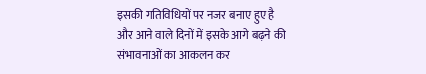इसकी गतिविधियों पर नजर बनाए हुए है और आने वाले दिनों में इसके आगे बढ़ने की संभावनाओं का आकलन कर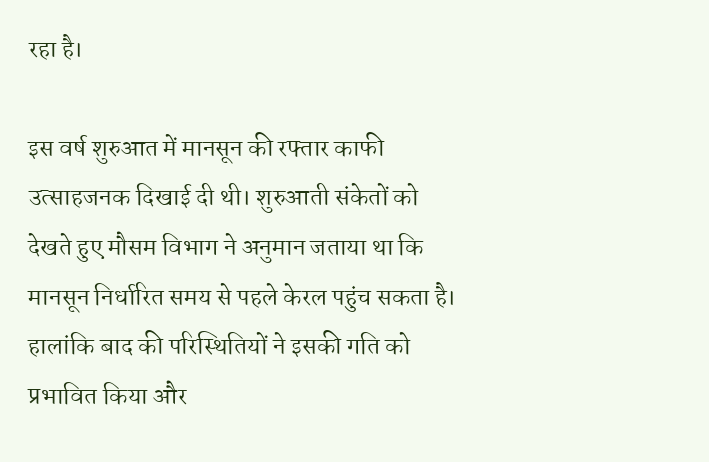रहा है।

इस वर्ष शुरुआत में मानसून की रफ्तार काफी उत्साहजनक दिखाई दी थी। शुरुआती संकेतों को देखते हुए मौसम विभाग ने अनुमान जताया था कि मानसून निर्धारित समय से पहले केरल पहुंच सकता है। हालांकि बाद की परिस्थितियों ने इसकी गति को प्रभावित किया और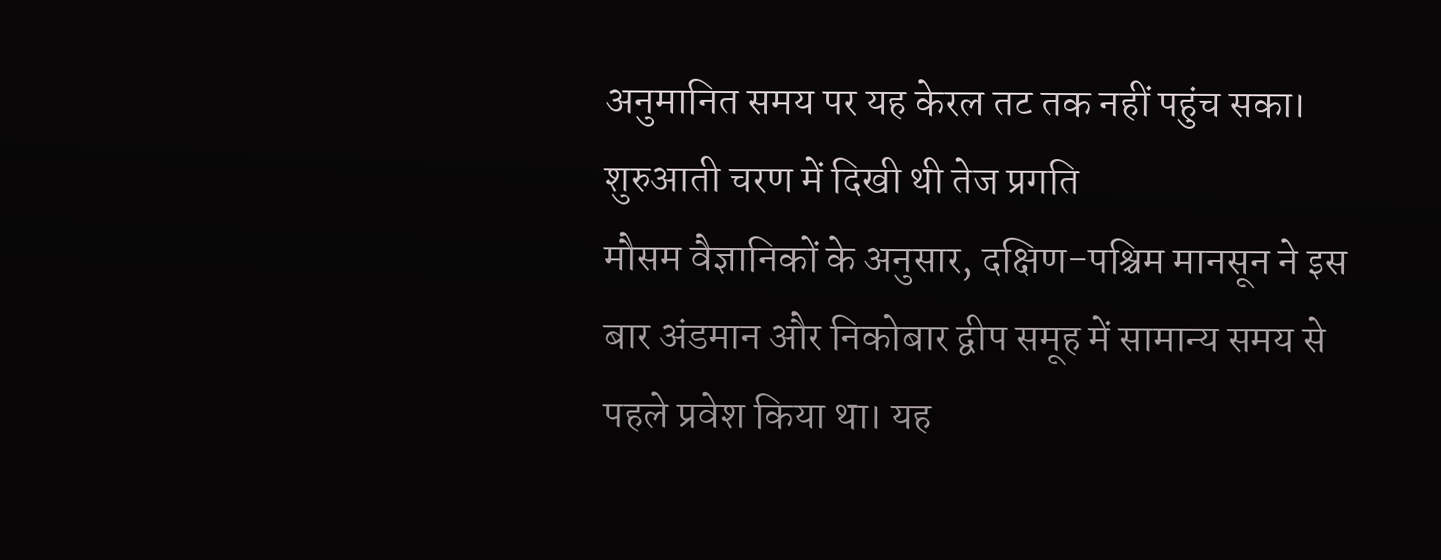अनुमानित समय पर यह केरल तट तक नहीं पहुंच सका।
शुरुआती चरण में दिखी थी तेज प्रगति
मौसम वैज्ञानिकों के अनुसार, दक्षिण-पश्चिम मानसून ने इस बार अंडमान और निकोबार द्वीप समूह में सामान्य समय से पहले प्रवेश किया था। यह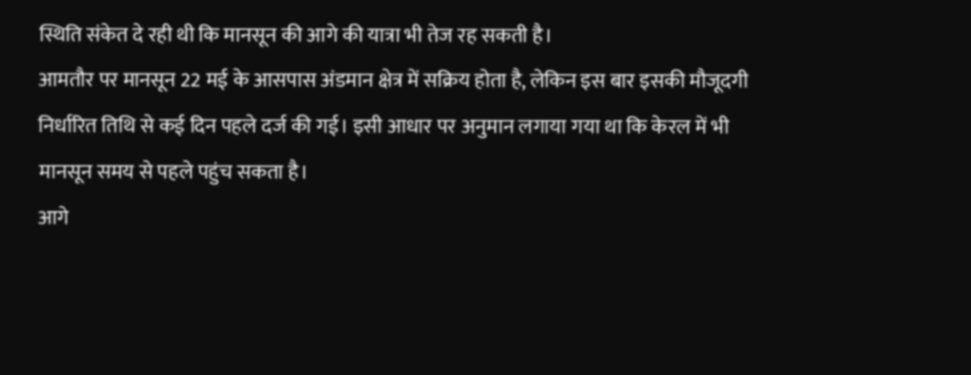स्थिति संकेत दे रही थी कि मानसून की आगे की यात्रा भी तेज रह सकती है।
आमतौर पर मानसून 22 मई के आसपास अंडमान क्षेत्र में सक्रिय होता है, लेकिन इस बार इसकी मौजूदगी निर्धारित तिथि से कई दिन पहले दर्ज की गई। इसी आधार पर अनुमान लगाया गया था कि केरल में भी मानसून समय से पहले पहुंच सकता है।
आगे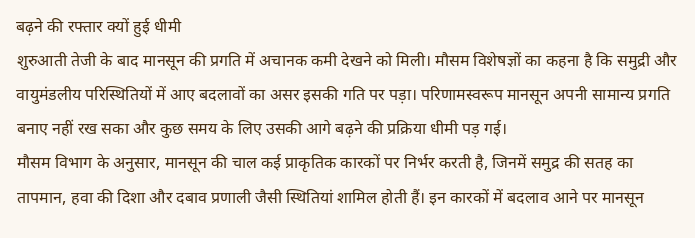बढ़ने की रफ्तार क्यों हुई धीमी
शुरुआती तेजी के बाद मानसून की प्रगति में अचानक कमी देखने को मिली। मौसम विशेषज्ञों का कहना है कि समुद्री और वायुमंडलीय परिस्थितियों में आए बदलावों का असर इसकी गति पर पड़ा। परिणामस्वरूप मानसून अपनी सामान्य प्रगति बनाए नहीं रख सका और कुछ समय के लिए उसकी आगे बढ़ने की प्रक्रिया धीमी पड़ गई।
मौसम विभाग के अनुसार, मानसून की चाल कई प्राकृतिक कारकों पर निर्भर करती है, जिनमें समुद्र की सतह का तापमान, हवा की दिशा और दबाव प्रणाली जैसी स्थितियां शामिल होती हैं। इन कारकों में बदलाव आने पर मानसून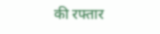की रफ्तार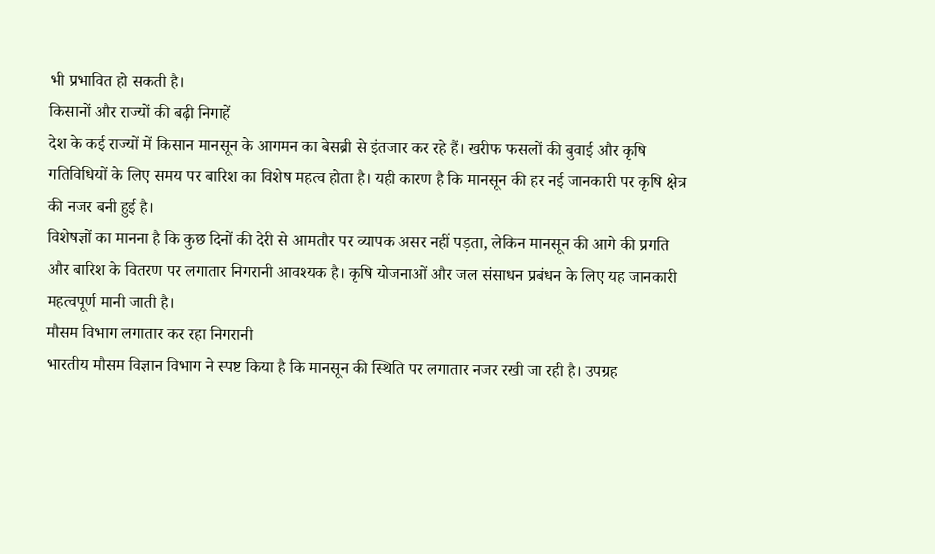भी प्रभावित हो सकती है।
किसानों और राज्यों की बढ़ी निगाहें
देश के कई राज्यों में किसान मानसून के आगमन का बेसब्री से इंतजार कर रहे हैं। खरीफ फसलों की बुवाई और कृषि गतिविधियों के लिए समय पर बारिश का विशेष महत्व होता है। यही कारण है कि मानसून की हर नई जानकारी पर कृषि क्षेत्र की नजर बनी हुई है।
विशेषज्ञों का मानना है कि कुछ दिनों की देरी से आमतौर पर व्यापक असर नहीं पड़ता, लेकिन मानसून की आगे की प्रगति और बारिश के वितरण पर लगातार निगरानी आवश्यक है। कृषि योजनाओं और जल संसाधन प्रबंधन के लिए यह जानकारी महत्वपूर्ण मानी जाती है।
मौसम विभाग लगातार कर रहा निगरानी
भारतीय मौसम विज्ञान विभाग ने स्पष्ट किया है कि मानसून की स्थिति पर लगातार नजर रखी जा रही है। उपग्रह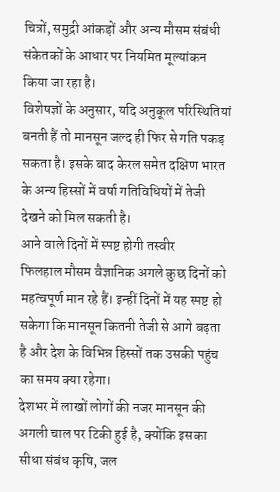चित्रों, समुद्री आंकड़ों और अन्य मौसम संबंधी संकेतकों के आधार पर नियमित मूल्यांकन किया जा रहा है।
विशेषज्ञों के अनुसार, यदि अनुकूल परिस्थितियां बनती हैं तो मानसून जल्द ही फिर से गति पकड़ सकता है। इसके बाद केरल समेत दक्षिण भारत के अन्य हिस्सों में वर्षा गतिविधियों में तेजी देखने को मिल सकती है।
आने वाले दिनों में स्पष्ट होगी तस्वीर
फिलहाल मौसम वैज्ञानिक अगले कुछ दिनों को महत्वपूर्ण मान रहे हैं। इन्हीं दिनों में यह स्पष्ट हो सकेगा कि मानसून कितनी तेजी से आगे बढ़ता है और देश के विभिन्न हिस्सों तक उसकी पहुंच का समय क्या रहेगा।
देशभर में लाखों लोगों की नजर मानसून की अगली चाल पर टिकी हुई है, क्योंकि इसका सीधा संबंध कृषि, जल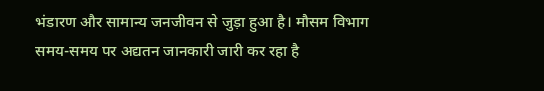भंडारण और सामान्य जनजीवन से जुड़ा हुआ है। मौसम विभाग समय-समय पर अद्यतन जानकारी जारी कर रहा है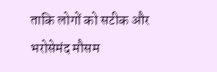ताकि लोगों को सटीक और भरोसेमंद मौसम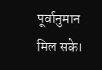पूर्वानुमान मिल सके।